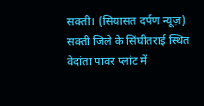सक्ती। (सियासत दर्पण न्यूज़) सक्ती जिले के सिंघीतराई स्थित वेदांता पावर प्लांट में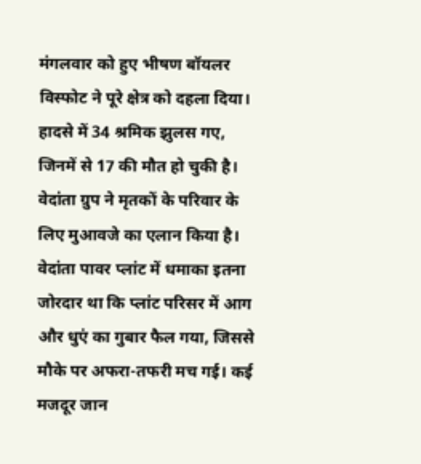मंगलवार को हुए भीषण बॉयलर विस्फोट ने पूरे क्षेत्र को दहला दिया। हादसे में 34 श्रमिक झुलस गए, जिनमें से 17 की मौत हो चुकी है। वेदांता ग्रुप ने मृतकों के परिवार के लिए मुआवजे का एलान किया है।
वेदांता पावर प्लांट में धमाका इतना जोरदार था कि प्लांट परिसर में आग और धुएं का गुबार फैल गया, जिससे मौके पर अफरा-तफरी मच गई। कई मजदूर जान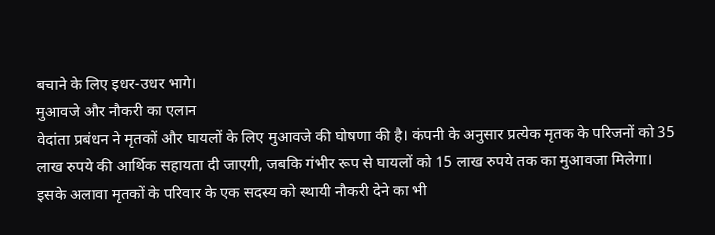बचाने के लिए इधर-उधर भागे।
मुआवजे और नौकरी का एलान
वेदांता प्रबंधन ने मृतकों और घायलों के लिए मुआवजे की घोषणा की है। कंपनी के अनुसार प्रत्येक मृतक के परिजनों को 35 लाख रुपये की आर्थिक सहायता दी जाएगी, जबकि गंभीर रूप से घायलों को 15 लाख रुपये तक का मुआवजा मिलेगा। इसके अलावा मृतकों के परिवार के एक सदस्य को स्थायी नौकरी देने का भी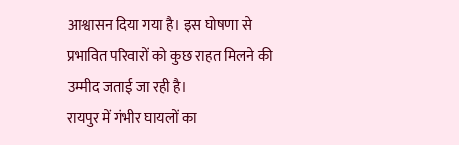आश्वासन दिया गया है। इस घोषणा से प्रभावित परिवारों को कुछ राहत मिलने की उम्मीद जताई जा रही है।
रायपुर में गंभीर घायलों का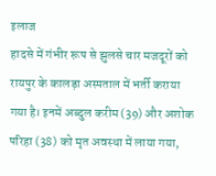इलाज
हादसे में गंभीर रूप से झुलसे चार मजदूरों को रायपुर के कालड़ा अस्पताल में भर्ती कराया गया है। इनमें अब्दुल करीम (39) और अशोक परिहा (38) को मृत अवस्था में लाया गया,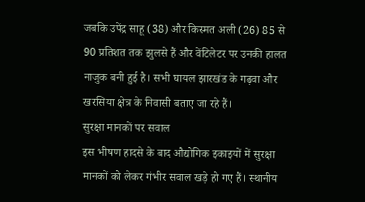जबकि उपेंद्र साहू (38) और किस्मत अली (26) 85 से 90 प्रतिशत तक झुलसे हैं और वेंटिलेटर पर उनकी हालत नाजुक बनी हुई है। सभी घायल झारखंड के गढ़वा और खरसिया क्षेत्र के निवासी बताए जा रहे हैं।
सुरक्षा मानकों पर सवाल
इस भीषण हादसे के बाद औद्योगिक इकाइयों में सुरक्षा मानकों को लेकर गंभीर सवाल खड़े हो गए हैं। स्थानीय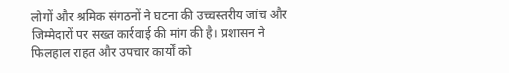लोगों और श्रमिक संगठनों ने घटना की उच्चस्तरीय जांच और जिम्मेदारों पर सख्त कार्रवाई की मांग की है। प्रशासन ने फिलहाल राहत और उपचार कार्यों को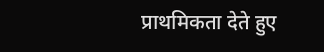प्राथमिकता देते हुए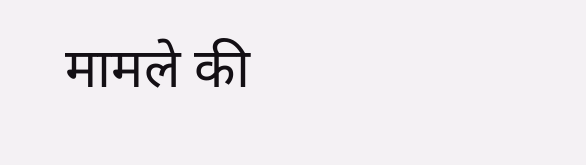मामले की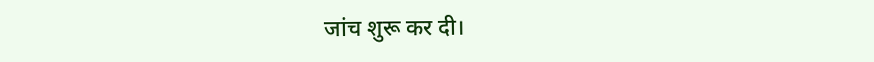जांच शुरू कर दी।